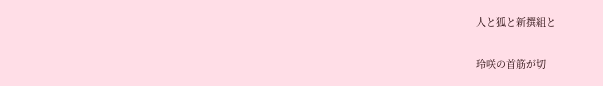人と狐と新撰組と

玲咲の首筋が切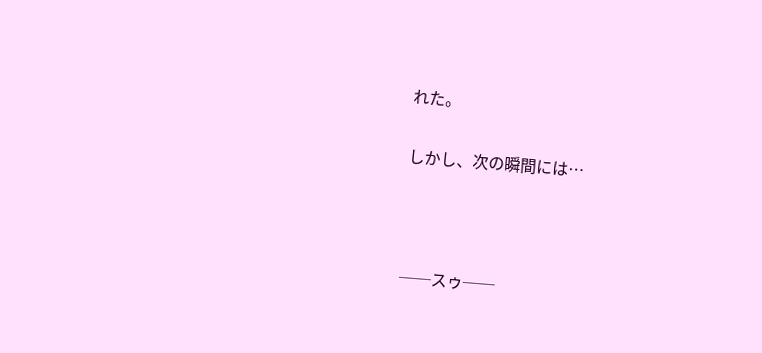れた。

しかし、次の瞬間には…



──スゥ──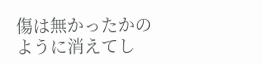傷は無かったかのように消えてし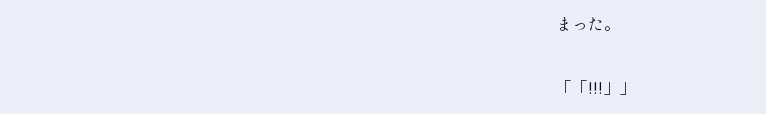まった。

「「!!!」」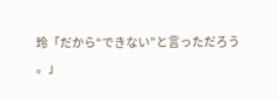玲「だから“できない”と言っただろう
。」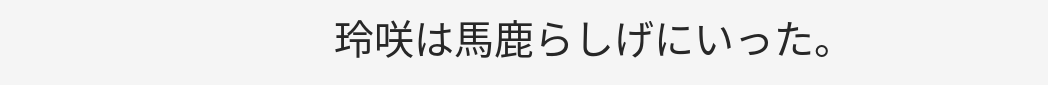玲咲は馬鹿らしげにいった。